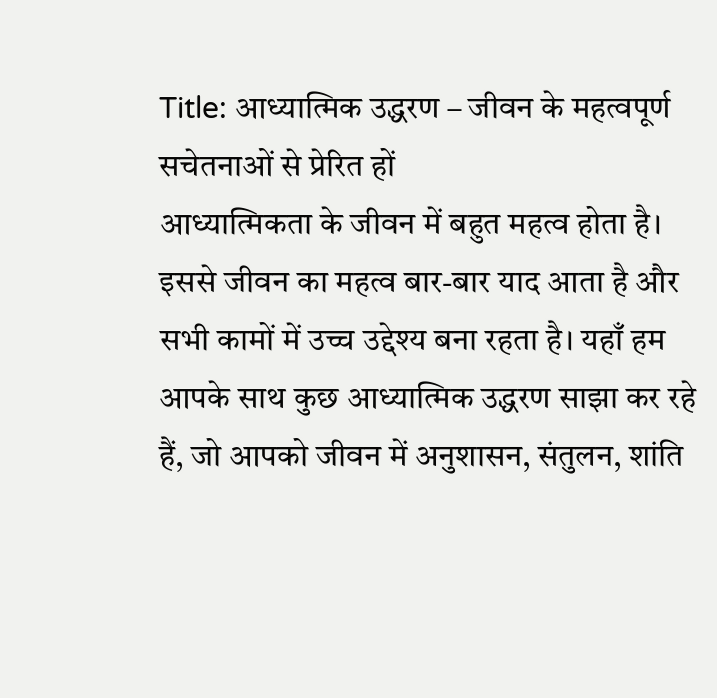Title: आध्यात्मिक उद्धरण – जीवन के महत्वपूर्ण सचेतनाओं से प्रेरित हों
आध्यात्मिकता के जीवन में बहुत महत्व होता है। इससे जीवन का महत्व बार-बार याद आता है और सभी कामों में उच्च उद्देश्य बना रहता है। यहाँ हम आपके साथ कुछ आध्यात्मिक उद्धरण साझा कर रहे हैं, जो आपको जीवन में अनुशासन, संतुलन, शांति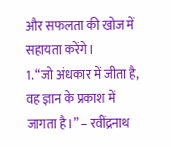और सफलता की खोज में सहायता करेंगे।
1. “जो अंधकार में जीता है, वह ज्ञान के प्रकाश में जागता है।” – रवींद्रनाथ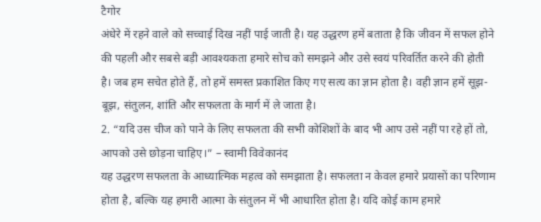टैगोर
अंधेरे में रहने वाले को सच्चाई दिख नहीं पाई जाती है। यह उद्धरण हमें बताता है कि जीवन में सफल होने की पहली और सबसे बड़ी आवश्यकता हमारे सोच को समझने और उसे स्वयं परिवर्तित करने की होती है। जब हम सचेत होते हैं, तो हमें समस्त प्रकाशित किए गए सत्य का ज्ञान होता है। वही ज्ञान हमें सूझ-बूझ, संतुलन, शांति और सफलता के मार्ग में ले जाता है।
2. “यदि उस चीज को पाने के लिए सफलता की सभी कोशिशों के बाद भी आप उसे नहीं पा रहे हों तो, आपको उसे छोड़ना चाहिए।” – स्वामी विवेकानंद
यह उद्धरण सफलता के आध्यात्मिक महत्व को समझाता है। सफलता न केवल हमारे प्रयासों का परिणाम होता है, बल्कि यह हमारी आत्मा के संतुलन में भी आधारित होता है। यदि कोई काम हमारे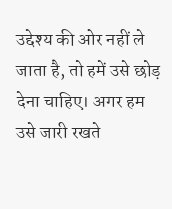उद्देश्य की ओर नहीं ले जाता है, तो हमें उसे छोड़ देना चाहिए। अगर हम उसे जारी रखते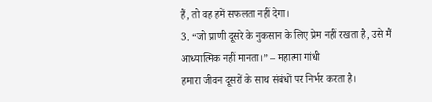हैं, तो वह हमें सफलता नहीं देगा।
3. “जो प्राणी दूसरे के नुकसान के लिए प्रेम नहीं रखता है, उसे मैं आध्यात्मिक नहीं मानता।” – महात्मा गांधी
हमारा जीवन दूसरों के साथ संबंधों पर निर्भर करता है।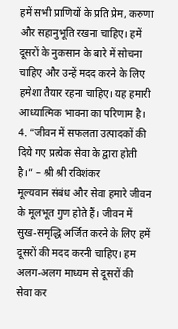हमें सभी प्राणियों के प्रति प्रेम, करुणा और सहानुभूति रखना चाहिए। हमें दूसरों के नुकसान के बारे में सोचना चाहिए और उन्हें मदद करने के लिए हमेशा तैयार रहना चाहिए। यह हमारी आध्यात्मिक भावना का परिणाम है।
4. “जीवन में सफलता उत्पादकों की दिये गए प्रत्येक सेवा के द्वारा होती है।” – श्री श्री रविशंकर
मूल्यवान संबंध और सेवा हमारे जीवन के मूलभूत गुण होते हैं। जीवन में सुख-समृद्धि अर्जित करने के लिए हमें दूसरों की मदद करनी चाहिए। हम अलग-अलग माध्यम से दूसरों की सेवा कर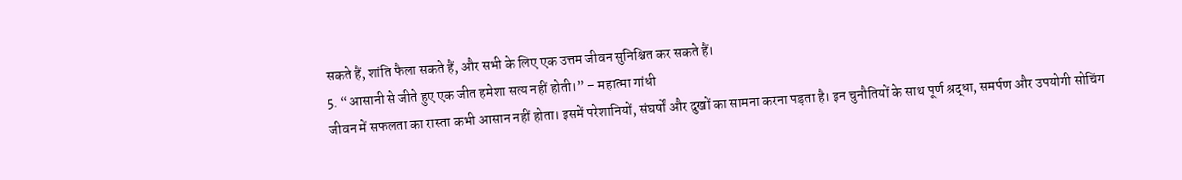सकते हैं, शांति फैला सकते हैं, और सभी के लिए एक उत्तम जीवन सुनिश्चित कर सकते हैं।
5. “आसानी से जीते हुए एक जीत हमेशा सत्य नहीं होती।” – महात्मा गांधी
जीवन में सफलता का रास्ता कभी आसान नहीं होता। इसमें परेशानियों, संघर्षों और दुखों का सामना करना पड़ता है। इन चुनौतियों के साथ पूर्ण श्रद्धा, समर्पण और उपयोगी सोचिंग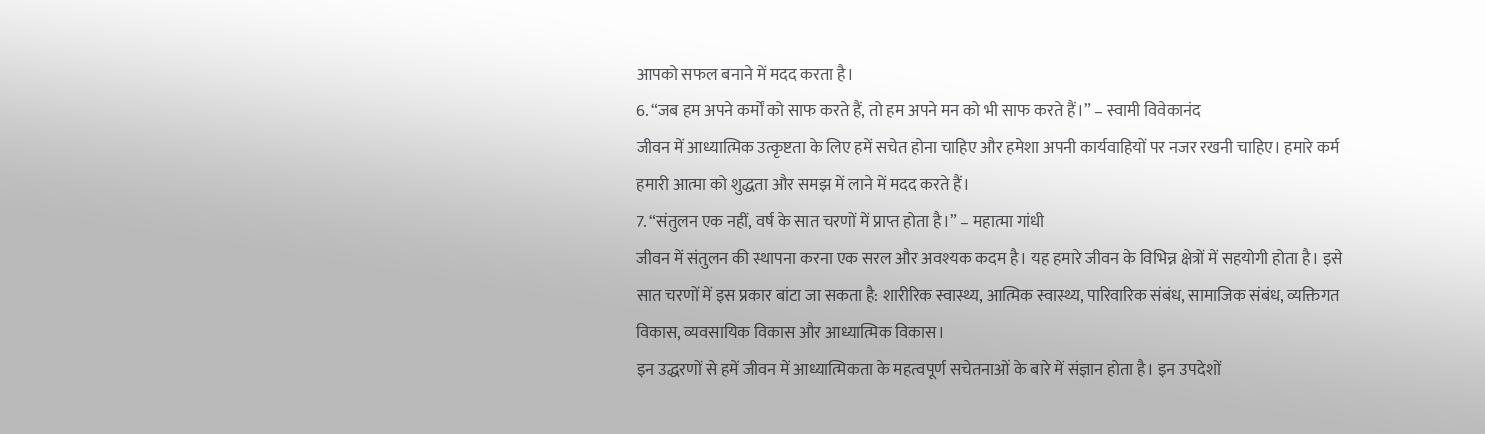आपको सफल बनाने में मदद करता है।
6. “जब हम अपने कर्मों को साफ करते हैं, तो हम अपने मन को भी साफ करते हैं।” – स्वामी विवेकानंद
जीवन में आध्यात्मिक उत्कृष्टता के लिए हमें सचेत होना चाहिए और हमेशा अपनी कार्यवाहियों पर नजर रखनी चाहिए। हमारे कर्म हमारी आत्मा को शुद्धता और समझ में लाने में मदद करते हैं।
7. “संतुलन एक नहीं, वर्ष के सात चरणों में प्राप्त होता है।” – महात्मा गांधी
जीवन में संतुलन की स्थापना करना एक सरल और अवश्यक कदम है। यह हमारे जीवन के विभिन्न क्षेत्रों में सहयोगी होता है। इसे सात चरणों में इस प्रकार बांटा जा सकता है: शारीरिक स्वास्थ्य, आत्मिक स्वास्थ्य, पारिवारिक संबंध, सामाजिक संबंध, व्यक्तिगत विकास, व्यवसायिक विकास और आध्यात्मिक विकास।
इन उद्धरणों से हमें जीवन में आध्यात्मिकता के महत्वपूर्ण सचेतनाओं के बारे में संज्ञान होता है। इन उपदेशों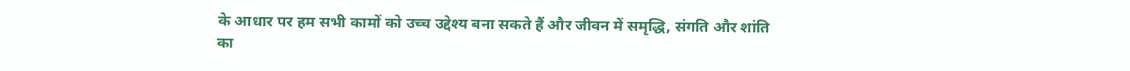के आधार पर हम सभी कामों को उच्च उद्देश्य बना सकते हैं और जीवन में समृद्धि, संगति और शांति का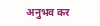अनुभव कर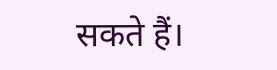सकते हैं।